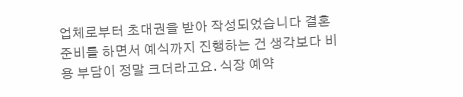업체로부터 초대권을 받아 작성되었습니다 결혼 준비를 하면서 예식까지 진행하는 건 생각보다 비용 부담이 정말 크더라고요. 식장 예약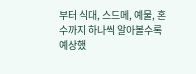부터 식대, 스드메, 예물, 혼수까지 하나씩 알아볼수록 예상했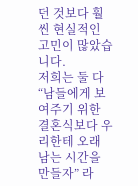던 것보다 훨씬 현실적인 고민이 많았습니다.
저희는 둘 다 “남들에게 보여주기 위한 결혼식보다 우리한테 오래 남는 시간을 만들자” 라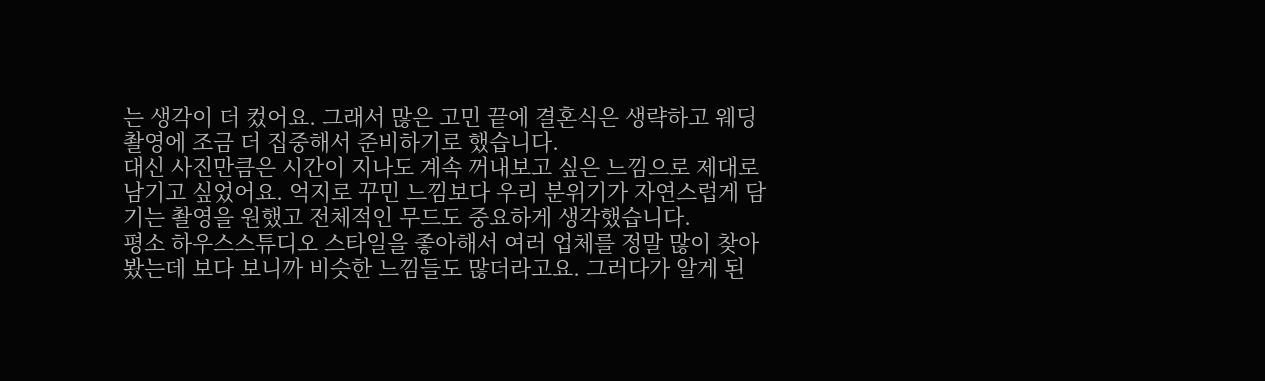는 생각이 더 컸어요. 그래서 많은 고민 끝에 결혼식은 생략하고 웨딩촬영에 조금 더 집중해서 준비하기로 했습니다.
대신 사진만큼은 시간이 지나도 계속 꺼내보고 싶은 느낌으로 제대로 남기고 싶었어요. 억지로 꾸민 느낌보다 우리 분위기가 자연스럽게 담기는 촬영을 원했고 전체적인 무드도 중요하게 생각했습니다.
평소 하우스스튜디오 스타일을 좋아해서 여러 업체를 정말 많이 찾아봤는데 보다 보니까 비슷한 느낌들도 많더라고요. 그러다가 알게 된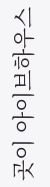곳이 아이브하우스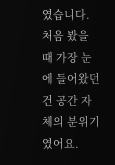였습니다.
처음 봤을 때 가장 눈에 들어왔던 건 공간 자체의 분위기였어요.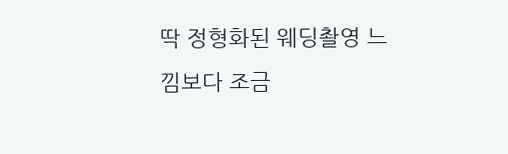딱 정형화된 웨딩촬영 느낌보다 조금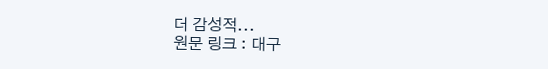더 감성적...
원문 링크 : 대구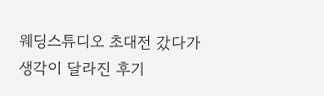웨딩스튜디오 초대전 갔다가 생각이 달라진 후기